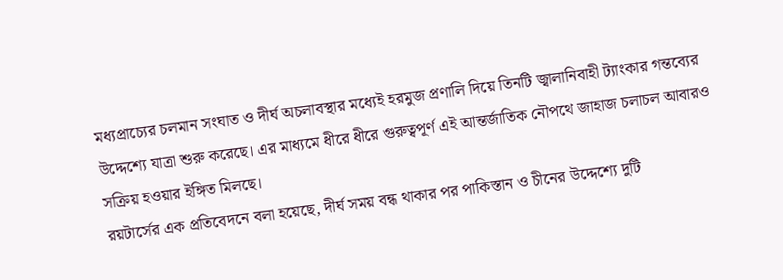মধ্যপ্রাচ্যের চলমান সংঘাত ও দীর্ঘ অচলাবস্থার মধ্যেই হরমুজ প্রণালি দিয়ে তিনটি জ্বালানিবাহী ট্যাংকার গন্তব্যের উদ্দেশ্যে যাত্রা শুরু করেছে। এর মাধ্যমে ধীরে ধীরে গুরুত্বপূর্ণ এই আন্তর্জাতিক নৌপথে জাহাজ চলাচল আবারও সক্রিয় হওয়ার ইঙ্গিত মিলছে।
রয়টার্সের এক প্রতিবেদনে বলা হয়েছে, দীর্ঘ সময় বন্ধ থাকার পর পাকিস্তান ও চীনের উদ্দেশ্যে দুটি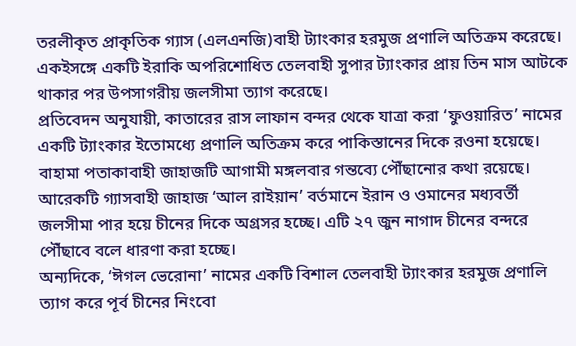তরলীকৃত প্রাকৃতিক গ্যাস (এলএনজি)বাহী ট্যাংকার হরমুজ প্রণালি অতিক্রম করেছে। একইসঙ্গে একটি ইরাকি অপরিশোধিত তেলবাহী সুপার ট্যাংকার প্রায় তিন মাস আটকে থাকার পর উপসাগরীয় জলসীমা ত্যাগ করেছে।
প্রতিবেদন অনুযায়ী, কাতারের রাস লাফান বন্দর থেকে যাত্রা করা ‘ফুওয়ারিত’ নামের একটি ট্যাংকার ইতোমধ্যে প্রণালি অতিক্রম করে পাকিস্তানের দিকে রওনা হয়েছে। বাহামা পতাকাবাহী জাহাজটি আগামী মঙ্গলবার গন্তব্যে পৌঁছানোর কথা রয়েছে।
আরেকটি গ্যাসবাহী জাহাজ ‘আল রাইয়ান’ বর্তমানে ইরান ও ওমানের মধ্যবর্তী জলসীমা পার হয়ে চীনের দিকে অগ্রসর হচ্ছে। এটি ২৭ জুন নাগাদ চীনের বন্দরে পৌঁছাবে বলে ধারণা করা হচ্ছে।
অন্যদিকে, ‘ঈগল ভেরোনা’ নামের একটি বিশাল তেলবাহী ট্যাংকার হরমুজ প্রণালি ত্যাগ করে পূর্ব চীনের নিংবো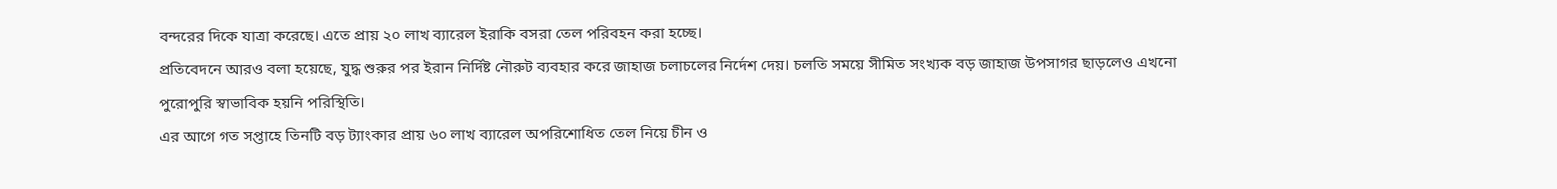বন্দরের দিকে যাত্রা করেছে। এতে প্রায় ২০ লাখ ব্যারেল ইরাকি বসরা তেল পরিবহন করা হচ্ছে।
প্রতিবেদনে আরও বলা হয়েছে, যুদ্ধ শুরুর পর ইরান নির্দিষ্ট নৌরুট ব্যবহার করে জাহাজ চলাচলের নির্দেশ দেয়। চলতি সময়ে সীমিত সংখ্যক বড় জাহাজ উপসাগর ছাড়লেও এখনো পুরোপুরি স্বাভাবিক হয়নি পরিস্থিতি।
এর আগে গত সপ্তাহে তিনটি বড় ট্যাংকার প্রায় ৬০ লাখ ব্যারেল অপরিশোধিত তেল নিয়ে চীন ও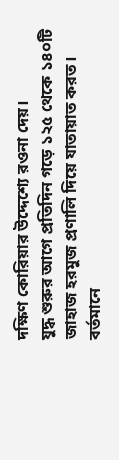দক্ষিণ কোরিয়ার উদ্দেশ্যে রওনা দেয়।
যুদ্ধ শুরুর আগে প্রতিদিন গড়ে ১২৫ থেকে ১৪০টি জাহাজ হরমুজ প্রণালি দিয়ে যাতায়াত করত। বর্তমানে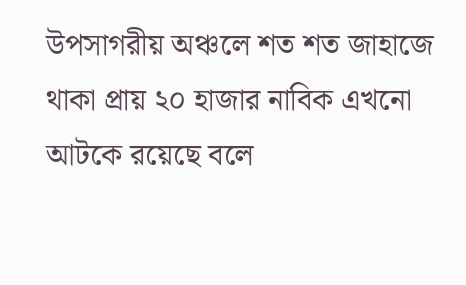উপসাগরীয় অঞ্চলে শত শত জাহাজে থাকা প্রায় ২০ হাজার নাবিক এখনো আটকে রয়েছে বলে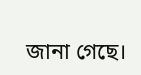জানা গেছে।